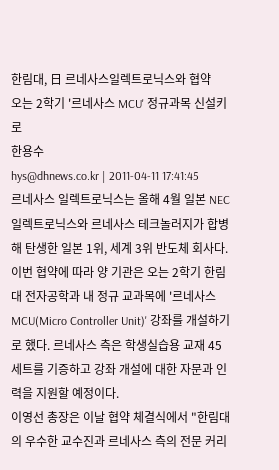한림대, 日 르네사스일렉트로닉스와 협약
오는 2학기 '르네사스 MCU' 정규과목 신설키로
한용수
hys@dhnews.co.kr | 2011-04-11 17:41:45
르네사스 일렉트로닉스는 올해 4월 일본 NEC 일렉트로닉스와 르네사스 테크놀러지가 합병해 탄생한 일본 1위, 세계 3위 반도체 회사다.
이번 협약에 따라 양 기관은 오는 2학기 한림대 전자공학과 내 정규 교과목에 '르네사스 MCU(Micro Controller Unit)' 강좌를 개설하기로 했다. 르네사스 측은 학생실습용 교재 45세트를 기증하고 강좌 개설에 대한 자문과 인력을 지원할 예정이다.
이영선 총장은 이날 협약 체결식에서 "한림대의 우수한 교수진과 르네사스 측의 전문 커리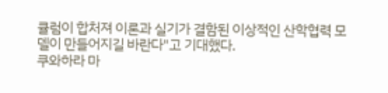큘럼이 합처져 이론과 실기가 결함된 이상적인 산학협력 모델이 만들어지길 바란다"고 기대했다.
쿠와하라 마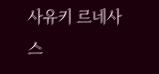사유키 르네사스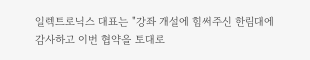일렉트로닉스 대표는 "강좌 개설에 힘써주신 한림대에 감사하고 이번 협약을 토대로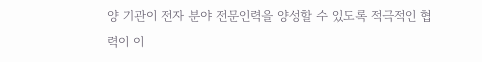양 기관이 전자 분야 전문인력을 양성할 수 있도록 적극적인 협력이 이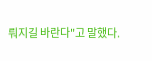뤄지길 바란다"고 말했다.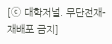[ⓒ 대학저널. 무단전재-재배포 금지]